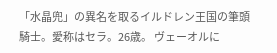「水晶兜」の異名を取るイルドレン王国の筆頭騎士。愛称はセラ。26歳。 ヴェーオルに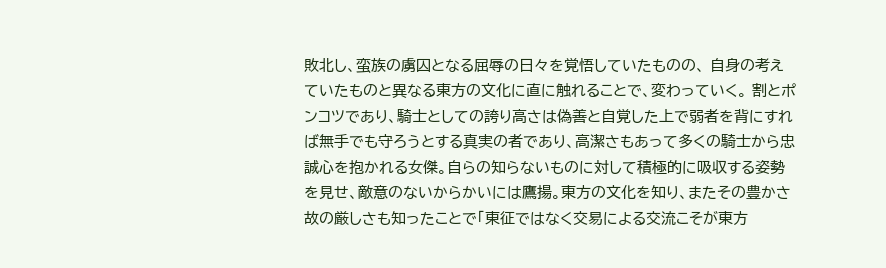敗北し、蛮族の虜囚となる屈辱の日々を覚悟していたものの、 自身の考えていたものと異なる東方の文化に直に触れることで、変わっていく。 割とポンコツであり、騎士としての誇り高さは偽善と自覚した上で弱者を背にすれば無手でも守ろうとする真実の者であり、高潔さもあって多くの騎士から忠誠心を抱かれる女傑。自らの知らないものに対して積極的に吸収する姿勢を見せ、敵意のないからかいには鷹揚。東方の文化を知り、またその豊かさ故の厳しさも知ったことで「東征ではなく交易による交流こそが東方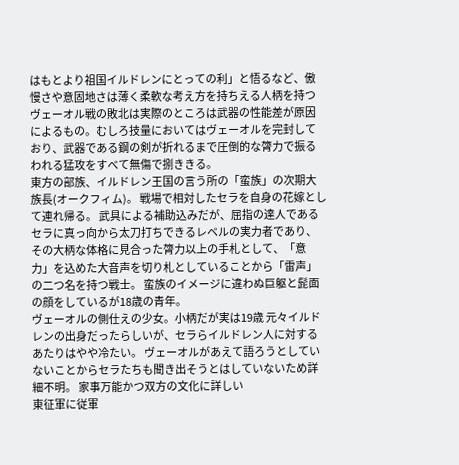はもとより祖国イルドレンにとっての利」と悟るなど、傲慢さや意固地さは薄く柔軟な考え方を持ちえる人柄を持つヴェーオル戦の敗北は実際のところは武器の性能差が原因によるもの。むしろ技量においてはヴェーオルを完封しており、武器である鋼の剣が折れるまで圧倒的な膂力で振るわれる猛攻をすべて無傷で捌ききる。
東方の部族、イルドレン王国の言う所の「蛮族」の次期大族長(オークフィム)。 戦場で相対したセラを自身の花嫁として連れ帰る。 武具による補助込みだが、屈指の達人であるセラに真っ向から太刀打ちできるレベルの実力者であり、その大柄な体格に見合った膂力以上の手札として、「意力」を込めた大音声を切り札としていることから「雷声」の二つ名を持つ戦士。 蛮族のイメージに違わぬ巨躯と髭面の顔をしているが18歳の青年。
ヴェーオルの側仕えの少女。小柄だが実は19歳 元々イルドレンの出身だったらしいが、セラらイルドレン人に対するあたりはやや冷たい。 ヴェーオルがあえて語ろうとしていないことからセラたちも聞き出そうとはしていないため詳細不明。 家事万能かつ双方の文化に詳しい
東征軍に従軍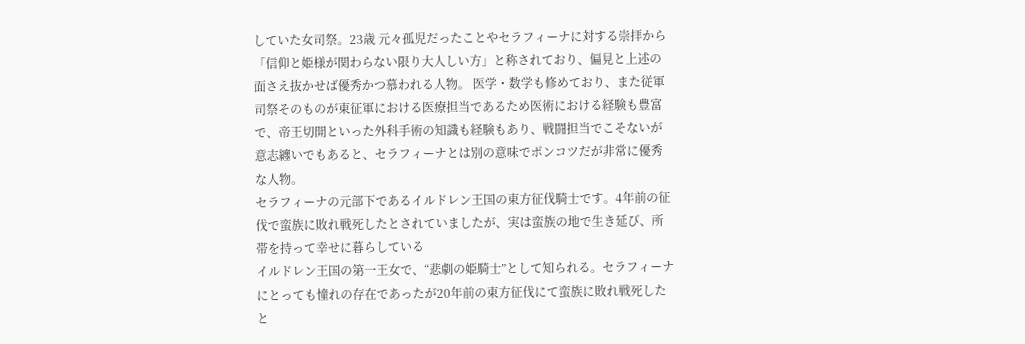していた女司祭。23歳 元々孤児だったことやセラフィーナに対する崇拝から「信仰と姫様が関わらない限り大人しい方」と称されており、偏見と上述の面さえ抜かせば優秀かつ慕われる人物。 医学・数学も修めており、また従軍司祭そのものが東征軍における医療担当であるため医術における経験も豊富で、帝王切開といった外科手術の知識も経験もあり、戦闘担当でこそないが意志纏いでもあると、セラフィーナとは別の意味でポンコツだが非常に優秀な人物。
セラフィーナの元部下であるイルドレン王国の東方征伐騎士です。4年前の征伐で蛮族に敗れ戦死したとされていましたが、実は蛮族の地で生き延び、所帯を持って幸せに暮らしている
イルドレン王国の第一王女で、“悲劇の姫騎士”として知られる。セラフィーナにとっても憧れの存在であったが20年前の東方征伐にて蛮族に敗れ戦死したと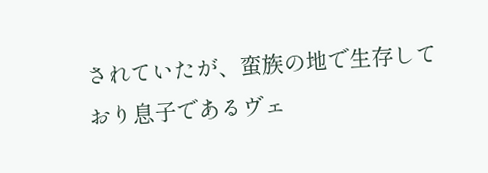されていたが、蛮族の地で生存しており息子であるヴェ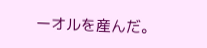ーオルを産んだ。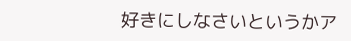好きにしなさいというかア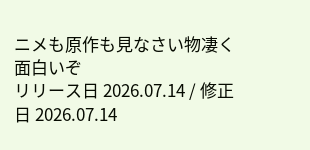ニメも原作も見なさい物凄く面白いぞ
リリース日 2026.07.14 / 修正日 2026.07.14